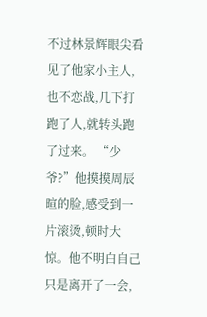不过林景辉眼尖看见了他家小主人,也不恋战,几下打跑了人,就转头跑了过来。 “少爷?”他摸摸周辰暄的脸,感受到一片滚烫,顿时大惊。他不明白自己只是离开了一会,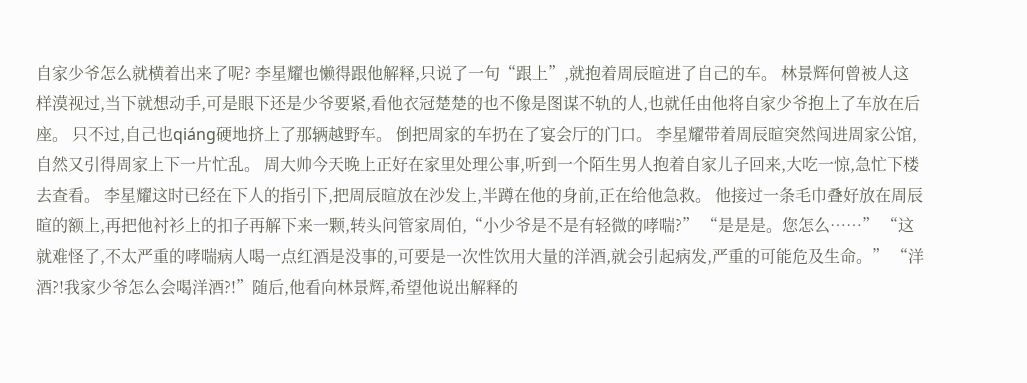自家少爷怎么就横着出来了呢? 李星耀也懒得跟他解释,只说了一句“跟上”,就抱着周辰暄进了自己的车。 林景辉何曾被人这样漠视过,当下就想动手,可是眼下还是少爷要紧,看他衣冠楚楚的也不像是图谋不轨的人,也就任由他将自家少爷抱上了车放在后座。 只不过,自己也qiáng硬地挤上了那辆越野车。 倒把周家的车扔在了宴会厅的门口。 李星耀带着周辰暄突然闯进周家公馆,自然又引得周家上下一片忙乱。 周大帅今天晚上正好在家里处理公事,听到一个陌生男人抱着自家儿子回来,大吃一惊,急忙下楼去查看。 李星耀这时已经在下人的指引下,把周辰暄放在沙发上,半蹲在他的身前,正在给他急救。 他接过一条毛巾叠好放在周辰暄的额上,再把他衬衫上的扣子再解下来一颗,转头问管家周伯,“小少爷是不是有轻微的哮喘?” “是是是。您怎么……” “这就难怪了,不太严重的哮喘病人喝一点红酒是没事的,可要是一次性饮用大量的洋酒,就会引起病发,严重的可能危及生命。” “洋酒?!我家少爷怎么会喝洋酒?!”随后,他看向林景辉,希望他说出解释的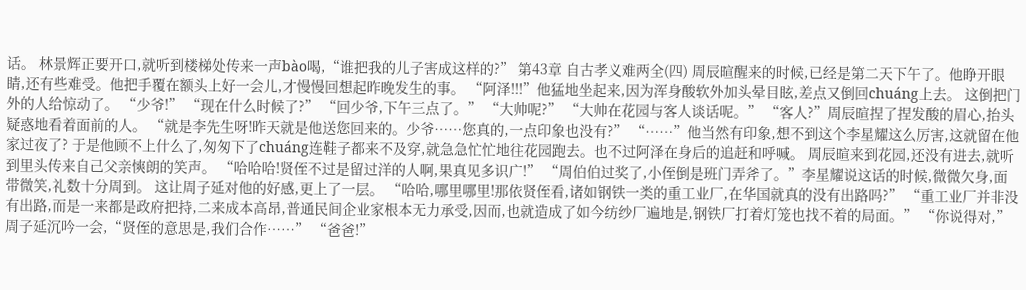话。 林景辉正要开口,就听到楼梯处传来一声bào喝,“谁把我的儿子害成这样的?” 第43章 自古孝义难两全(四) 周辰暄醒来的时候,已经是第二天下午了。他睁开眼睛,还有些难受。他把手覆在额头上好一会儿,才慢慢回想起昨晚发生的事。 “阿泽!!!”他猛地坐起来,因为浑身酸软外加头晕目眩,差点又倒回chuáng上去。 这倒把门外的人给惊动了。 “少爷!” “现在什么时候了?” “回少爷,下午三点了。” “大帅呢?” “大帅在花园与客人谈话呢。” “客人?”周辰暄捏了捏发酸的眉心,抬头疑惑地看着面前的人。 “就是李先生呀!昨天就是他送您回来的。少爷……您真的,一点印象也没有?” “……”他当然有印象,想不到这个李星耀这么厉害,这就留在他家过夜了? 于是他顾不上什么了,匆匆下了chuáng连鞋子都来不及穿,就急急忙忙地往花园跑去。也不过阿泽在身后的追赶和呼喊。 周辰暄来到花园,还没有进去,就听到里头传来自己父亲慡朗的笑声。 “哈哈哈!贤侄不过是留过洋的人啊,果真见多识广!” “周伯伯过奖了,小侄倒是班门弄斧了。”李星耀说这话的时候,微微欠身,面带微笑,礼数十分周到。 这让周子延对他的好感,更上了一层。 “哈哈,哪里哪里!那依贤侄看,诸如钢铁一类的重工业厂,在华国就真的没有出路吗?” “重工业厂并非没有出路,而是一来都是政府把持,二来成本高昂,普通民间企业家根本无力承受,因而,也就造成了如今纺纱厂遍地是,钢铁厂打着灯笼也找不着的局面。” “你说得对,”周子延沉吟一会,“贤侄的意思是,我们合作……” “爸爸!”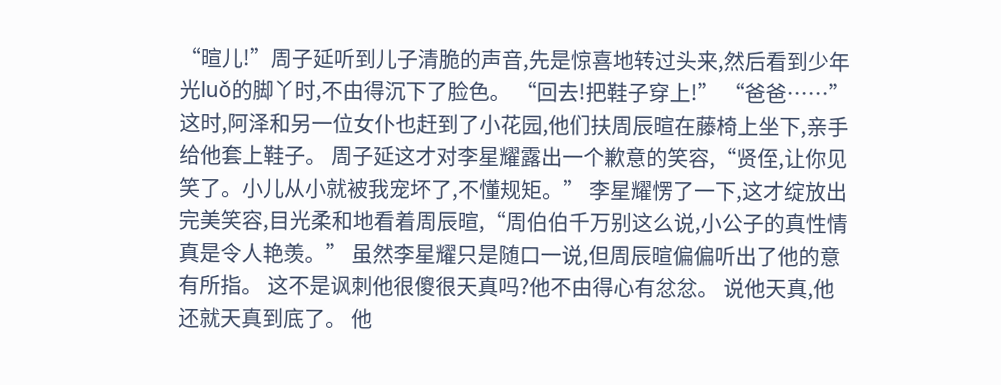“暄儿!”周子延听到儿子清脆的声音,先是惊喜地转过头来,然后看到少年光luǒ的脚丫时,不由得沉下了脸色。 “回去!把鞋子穿上!” “爸爸……” 这时,阿泽和另一位女仆也赶到了小花园,他们扶周辰暄在藤椅上坐下,亲手给他套上鞋子。 周子延这才对李星耀露出一个歉意的笑容,“贤侄,让你见笑了。小儿从小就被我宠坏了,不懂规矩。” 李星耀愣了一下,这才绽放出完美笑容,目光柔和地看着周辰暄,“周伯伯千万别这么说,小公子的真性情真是令人艳羡。” 虽然李星耀只是随口一说,但周辰暄偏偏听出了他的意有所指。 这不是讽刺他很傻很天真吗?他不由得心有忿忿。 说他天真,他还就天真到底了。 他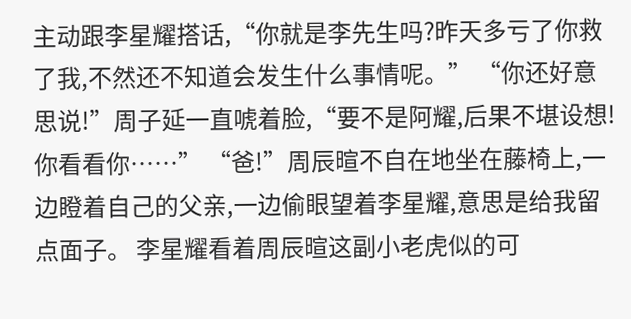主动跟李星耀搭话,“你就是李先生吗?昨天多亏了你救了我,不然还不知道会发生什么事情呢。” “你还好意思说!”周子延一直唬着脸,“要不是阿耀,后果不堪设想!你看看你……” “爸!”周辰暄不自在地坐在藤椅上,一边瞪着自己的父亲,一边偷眼望着李星耀,意思是给我留点面子。 李星耀看着周辰暄这副小老虎似的可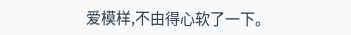爱模样,不由得心软了一下。